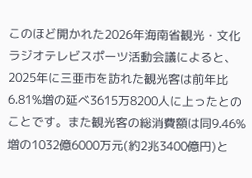このほど開かれた2026年海南省観光・文化ラジオテレビスポーツ活動会議によると、2025年に三亜市を訪れた観光客は前年比6.81%増の延べ3615万8200人に上ったとのことです。また観光客の総消費額は同9.46%増の1032億6000万元(約2兆3400億円)と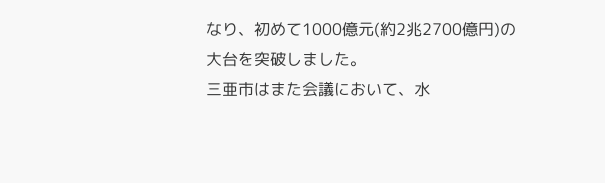なり、初めて1000億元(約2兆2700億円)の大台を突破しました。
三亜市はまた会議において、水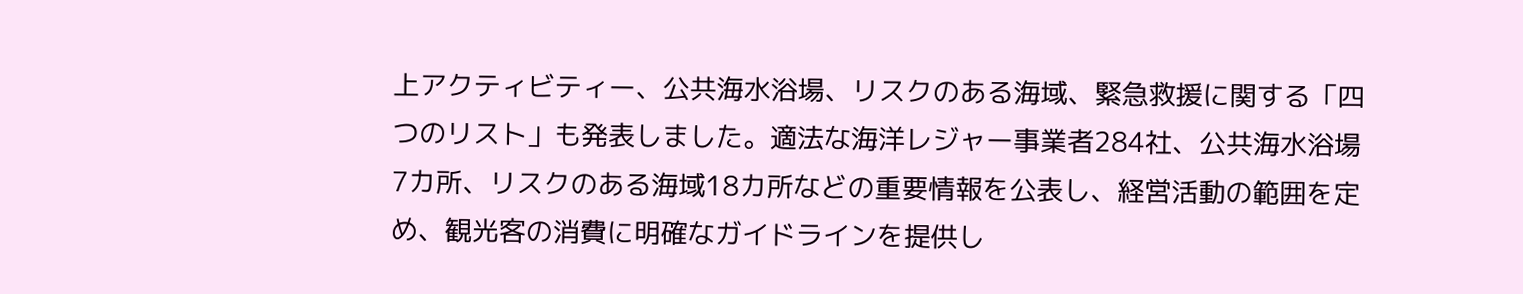上アクティビティー、公共海水浴場、リスクのある海域、緊急救援に関する「四つのリスト」も発表しました。適法な海洋レジャー事業者284社、公共海水浴場7カ所、リスクのある海域18カ所などの重要情報を公表し、経営活動の範囲を定め、観光客の消費に明確なガイドラインを提供し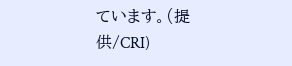ています。(提供/CRI)